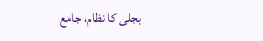بجلی کا نظام، جامع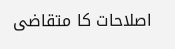اصلاحات کا متقاضی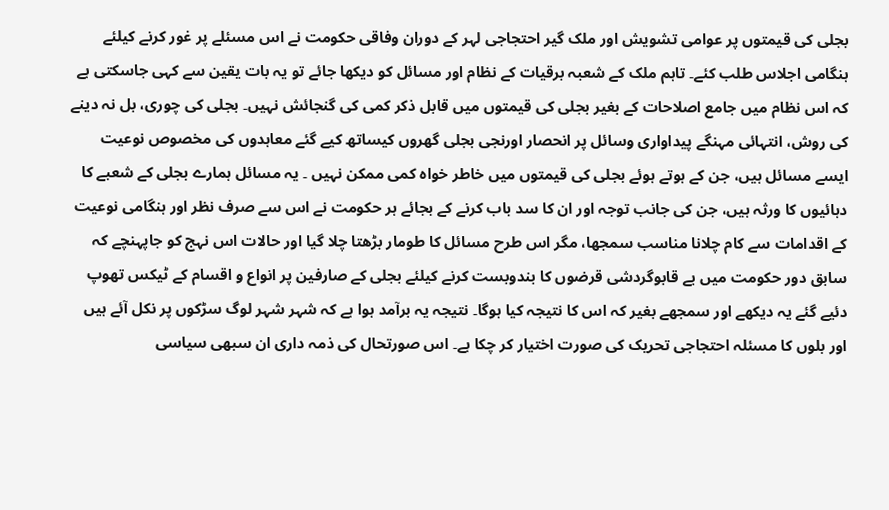بجلی کی قیمتوں پر عوامی تشویش اور ملک گیر احتجاجی لہر کے دوران وفاقی حکومت نے اس مسئلے پر غور کرنے کیلئے ہنگامی اجلاس طلب کئے۔ تاہم ملک کے شعبہ برقیات کے نظام اور مسائل کو دیکھا جائے تو یہ بات یقین سے کہی جاسکتی ہے کہ اس نظام میں جامع اصلاحات کے بغیر بجلی کی قیمتوں میں قابل ذکر کمی کی گنجائش نہیں۔ بجلی کی چوری، بل نہ دینے کی روش، انتہائی مہنگے پیداواری وسائل پر انحصار اورنجی بجلی گھروں کیساتھ کیے گئے معاہدوں کی مخصوص نوعیت ایسے مسائل ہیں، جن کے ہوتے ہوئے بجلی کی قیمتوں میں خاطر خواہ کمی ممکن نہیں ۔ یہ مسائل ہمارے بجلی کے شعبے کا دہائیوں کا ورثہ ہیں، جن کی جانب توجہ اور ان کا سد باب کرنے کے بجائے ہر حکومت نے اس سے صرف نظر اور ہنگامی نوعیت کے اقدامات سے کام چلانا مناسب سمجھا، مگر اس طرح مسائل کا طومار بڑھتا چلا گیا اور حالات اس نہج کو جاپہنچے کہ سابق دور حکومت میں بے قابوگردشی قرضوں کا بندوبست کرنے کیلئے بجلی کے صارفین پر انواع و اقسام کے ٹیکس تھوپ دئیے گئے یہ دیکھے اور سمجھے بغیر کہ اس کا نتیجہ کیا ہوگا۔ نتیجہ یہ برآمد ہوا ہے کہ شہر شہر لوگ سڑکوں پر نکل آئے ہیں اور بلوں کا مسئلہ احتجاجی تحریک کی صورت اختیار کر چکا ہے۔ اس صورتحال کی ذمہ داری ان سبھی سیاسی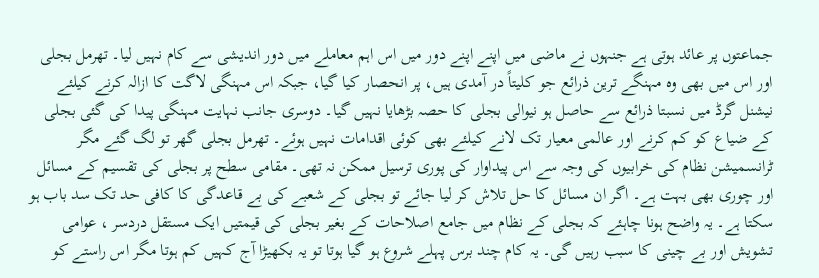جماعتوں پر عائد ہوتی ہے جنہوں نے ماضی میں اپنے اپنے دور میں اس اہم معاملے میں دور اندیشی سے کام نہیں لیا۔ تھرمل بجلی اور اس میں بھی وہ مہنگے ترین ذرائع جو کلیتاً در آمدی ہیں، پر انحصار کیا گیا، جبکہ اس مہنگی لاگت کا ازالہ کرنے کیلئے نیشنل گرڈ میں نسبتا ذرائع سے حاصل ہو نیوالی بجلی کا حصہ بڑھایا نہیں گیا۔ دوسری جانب نہایت مہنگی پیدا کی گئی بجلی کے ضیاع کو کم کرنے اور عالمی معیار تک لانے کیلئے بھی کوئی اقدامات نہیں ہوئے۔ تھرمل بجلی گھر تو لگ گئے مگر ٹرانسمیشن نظام کی خرابیوں کی وجہ سے اس پیداوار کی پوری ترسیل ممکن نہ تھی۔ مقامی سطح پر بجلی کی تقسیم کے مسائل اور چوری بھی بہت ہے۔ اگر ان مسائل کا حل تلاش کر لیا جائے تو بجلی کے شعبے کی بے قاعدگی کا کافی حد تک سد باب ہو سکتا ہے۔ یہ واضح ہونا چاہئے کہ بجلی کے نظام میں جامع اصلاحات کے بغیر بجلی کی قیمتیں ایک مستقل دردسر ، عوامی تشویش اور بے چینی کا سبب رہیں گی۔ یہ کام چند برس پہلے شروع ہو گیا ہوتا تو یہ بکھیڑا آج کہیں کم ہوتا مگر اس راستے کو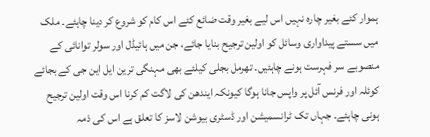ہموار کئے بغیر چارہ نہیں اس لیے بغیر وقت ضائع کئے اس کام کو شروع کر دینا چاہئے۔ ملک میں سستے پیداواری وسائل کو اولین ترجیح بنایا جائے، جن میں ہائیڈل اور سولر توانائی کے منصوبے سر فہرست ہونے چاہئیں۔ تھرمل بجلی کیلئے بھی مہنگی ترین ایل این جی کے بجائے کوئلہ اور فرنس آئل پر واپس جانا ہوگا کیونکہ ایندھن کی لاگت کم کرنا اس وقت اولین ترجیح ہونی چاہئے۔ جہاں تک ٹرانسمیشن اور ڈسٹری بیوشن لاسز کا تعلق ہے اس کی ذمہ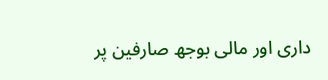داری اور مالی بوجھ صارفین پر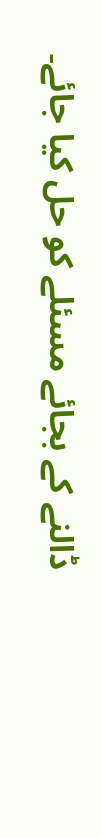ڈالنے کے بجائے مسئلے کو حل کیا جائے۔